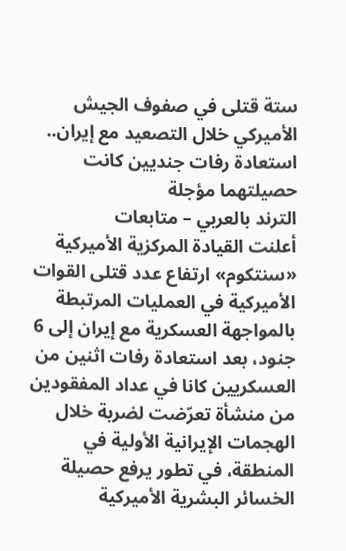ستة قتلى في صفوف الجيش الأميركي خلال التصعيد مع إيران.. استعادة رفات جنديين كانت حصيلتهما مؤجلة
الترند بالعربي – متابعات
أعلنت القيادة المركزية الأميركية «سنتكوم» ارتفاع عدد قتلى القوات الأميركية في العمليات المرتبطة بالمواجهة العسكرية مع إيران إلى 6 جنود، بعد استعادة رفات اثنين من العسكريين كانا في عداد المفقودين من منشأة تعرّضت لضربة خلال الهجمات الإيرانية الأولية في المنطقة، في تطور يرفع حصيلة الخسائر البشرية الأميركية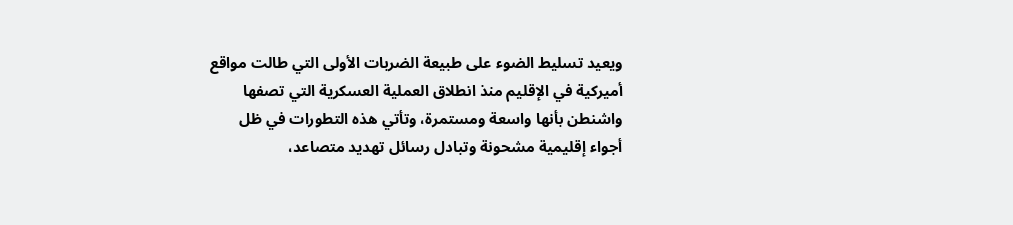ويعيد تسليط الضوء على طبيعة الضربات الأولى التي طالت مواقع أميركية في الإقليم منذ انطلاق العملية العسكرية التي تصفها واشنطن بأنها واسعة ومستمرة، وتأتي هذه التطورات في ظل أجواء إقليمية مشحونة وتبادل رسائل تهديد متصاعد،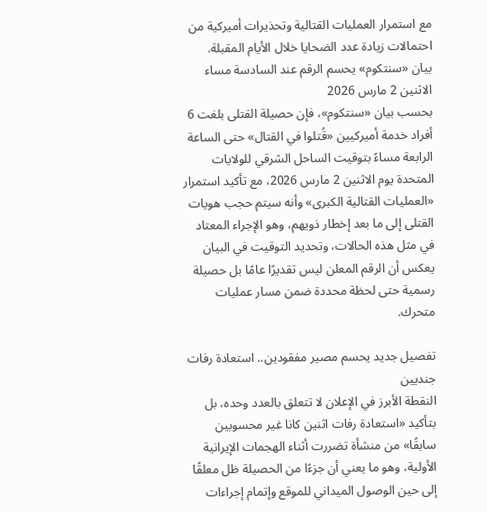مع استمرار العمليات القتالية وتحذيرات أميركية من احتمالات زيادة عدد الضحايا خلال الأيام المقبلة.
بيان «سنتكوم» يحسم الرقم عند السادسة مساء الاثنين 2 مارس 2026
بحسب بيان «سنتكوم»، فإن حصيلة القتلى بلغت 6 أفراد خدمة أميركيين «قُتلوا في القتال» حتى الساعة الرابعة مساءً بتوقيت الساحل الشرقي للولايات المتحدة يوم الاثنين 2 مارس 2026، مع تأكيد استمرار «العمليات القتالية الكبرى» وأنه سيتم حجب هويات القتلى إلى ما بعد إخطار ذويهم، وهو الإجراء المعتاد في مثل هذه الحالات، وتحديد التوقيت في البيان يعكس أن الرقم المعلن ليس تقديرًا عامًا بل حصيلة رسمية حتى لحظة محددة ضمن مسار عمليات متحرك.

تفصيل جديد يحسم مصير مفقودين.. استعادة رفات جنديين
النقطة الأبرز في الإعلان لا تتعلق بالعدد وحده، بل بتأكيد «استعادة رفات اثنين كانا غير محسوبين سابقًا» من منشأة تضررت أثناء الهجمات الإيرانية الأولية، وهو ما يعني أن جزءًا من الحصيلة ظل معلقًا إلى حين الوصول الميداني للموقع وإتمام إجراءات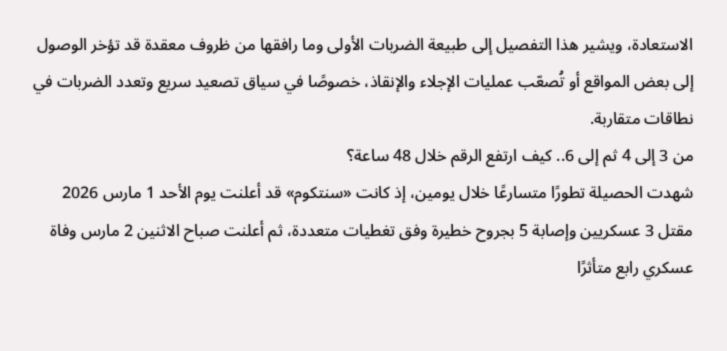الاستعادة، ويشير هذا التفصيل إلى طبيعة الضربات الأولى وما رافقها من ظروف معقدة قد تؤخر الوصول إلى بعض المواقع أو تُصعّب عمليات الإجلاء والإنقاذ، خصوصًا في سياق تصعيد سريع وتعدد الضربات في نطاقات متقاربة.
من 3 إلى 4 ثم إلى 6.. كيف ارتفع الرقم خلال 48 ساعة؟
شهدت الحصيلة تطورًا متسارعًا خلال يومين، إذ كانت «سنتكوم» قد أعلنت يوم الأحد 1 مارس 2026 مقتل 3 عسكريين وإصابة 5 بجروح خطيرة وفق تغطيات متعددة، ثم أعلنت صباح الاثنين 2 مارس وفاة عسكري رابع متأثرًا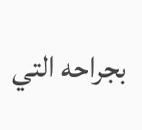بجراحه التي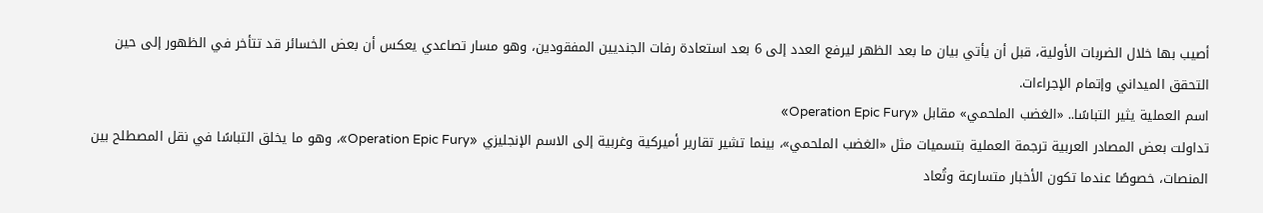أصيب بها خلال الضربات الأولية، قبل أن يأتي بيان ما بعد الظهر ليرفع العدد إلى 6 بعد استعادة رفات الجنديين المفقودين، وهو مسار تصاعدي يعكس أن بعض الخسائر قد تتأخر في الظهور إلى حين التحقق الميداني وإتمام الإجراءات.
اسم العملية يثير التباسًا.. «الغضب الملحمي» مقابل «Operation Epic Fury»
تداولت بعض المصادر العربية ترجمة العملية بتسميات مثل «الغضب الملحمي»، بينما تشير تقارير أميركية وغربية إلى الاسم الإنجليزي «Operation Epic Fury»، وهو ما يخلق التباسًا في نقل المصطلح بين المنصات، خصوصًا عندما تكون الأخبار متسارعة وتُعاد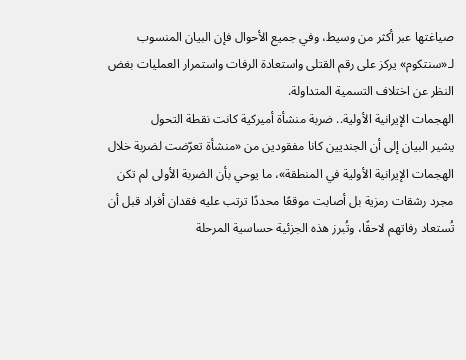صياغتها عبر أكثر من وسيط، وفي جميع الأحوال فإن البيان المنسوب لـ«سنتكوم» يركز على رقم القتلى واستعادة الرفات واستمرار العمليات بغض النظر عن اختلاف التسمية المتداولة.
الهجمات الإيرانية الأولية.. ضربة منشأة أميركية كانت نقطة التحول
يشير البيان إلى أن الجنديين كانا مفقودين من «منشأة تعرّضت لضربة خلال الهجمات الإيرانية الأولية في المنطقة»، ما يوحي بأن الضربة الأولى لم تكن مجرد رشقات رمزية بل أصابت موقعًا محددًا ترتب عليه فقدان أفراد قبل أن تُستعاد رفاتهم لاحقًا، وتُبرز هذه الجزئية حساسية المرحلة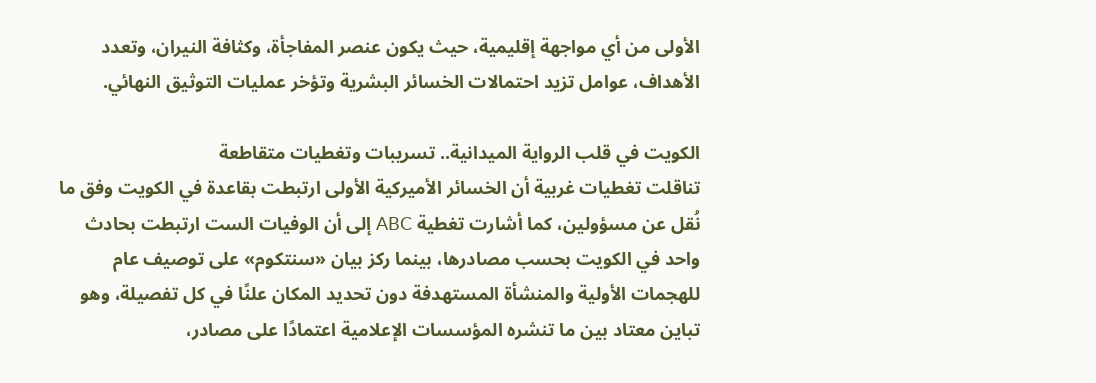الأولى من أي مواجهة إقليمية، حيث يكون عنصر المفاجأة، وكثافة النيران، وتعدد الأهداف، عوامل تزيد احتمالات الخسائر البشرية وتؤخر عمليات التوثيق النهائي.

الكويت في قلب الرواية الميدانية.. تسريبات وتغطيات متقاطعة
تناقلت تغطيات غربية أن الخسائر الأميركية الأولى ارتبطت بقاعدة في الكويت وفق ما نُقل عن مسؤولين، كما أشارت تغطية ABC إلى أن الوفيات الست ارتبطت بحادث واحد في الكويت بحسب مصادرها، بينما ركز بيان «سنتكوم» على توصيف عام للهجمات الأولية والمنشأة المستهدفة دون تحديد المكان علنًا في كل تفصيلة، وهو تباين معتاد بين ما تنشره المؤسسات الإعلامية اعتمادًا على مصادر،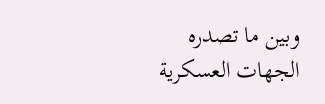وبين ما تصدره الجهات العسكرية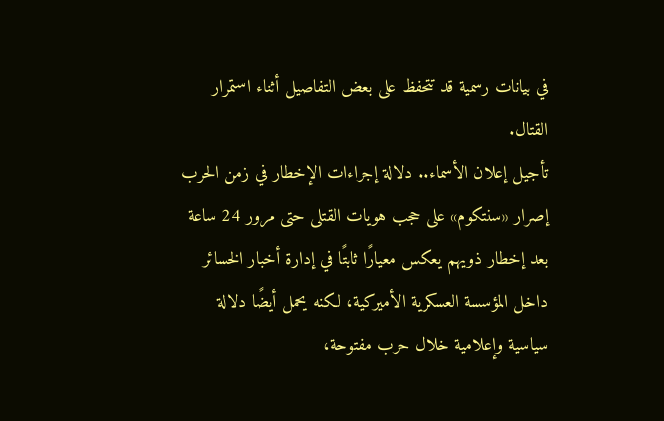في بيانات رسمية قد تتحفظ على بعض التفاصيل أثناء استمرار القتال.
تأجيل إعلان الأسماء.. دلالة إجراءات الإخطار في زمن الحرب
إصرار «سنتكوم» على حجب هويات القتلى حتى مرور 24 ساعة بعد إخطار ذويهم يعكس معيارًا ثابتًا في إدارة أخبار الخسائر داخل المؤسسة العسكرية الأميركية، لكنه يحمل أيضًا دلالة سياسية وإعلامية خلال حرب مفتوحة،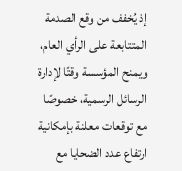إذ يُخفف من وقع الصدمة المتتابعة على الرأي العام، ويمنح المؤسسة وقتًا لإدارة الرسائل الرسمية، خصوصًا مع توقعات معلنة بإمكانية ارتفاع عدد الضحايا مع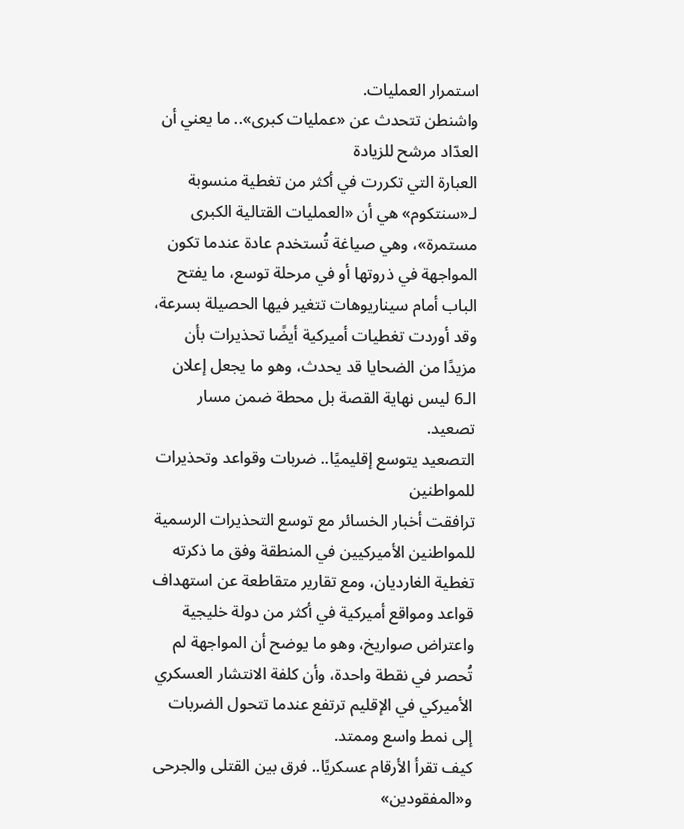استمرار العمليات.
واشنطن تتحدث عن «عمليات كبرى».. ما يعني أن العدّاد مرشح للزيادة
العبارة التي تكررت في أكثر من تغطية منسوبة لـ«سنتكوم» هي أن «العمليات القتالية الكبرى مستمرة»، وهي صياغة تُستخدم عادة عندما تكون المواجهة في ذروتها أو في مرحلة توسع، ما يفتح الباب أمام سيناريوهات تتغير فيها الحصيلة بسرعة، وقد أوردت تغطيات أميركية أيضًا تحذيرات بأن مزيدًا من الضحايا قد يحدث، وهو ما يجعل إعلان الـ6 ليس نهاية القصة بل محطة ضمن مسار تصعيد.
التصعيد يتوسع إقليميًا.. ضربات وقواعد وتحذيرات للمواطنين
ترافقت أخبار الخسائر مع توسع التحذيرات الرسمية للمواطنين الأميركيين في المنطقة وفق ما ذكرته تغطية الغارديان، ومع تقارير متقاطعة عن استهداف قواعد ومواقع أميركية في أكثر من دولة خليجية واعتراض صواريخ، وهو ما يوضح أن المواجهة لم تُحصر في نقطة واحدة، وأن كلفة الانتشار العسكري الأميركي في الإقليم ترتفع عندما تتحول الضربات إلى نمط واسع وممتد.
كيف تقرأ الأرقام عسكريًا.. فرق بين القتلى والجرحى و«المفقودين»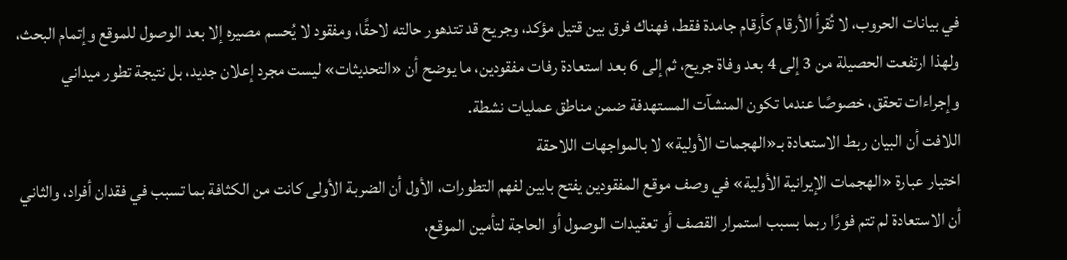في بيانات الحروب، لا تُقرأ الأرقام كأرقام جامدة فقط، فهناك فرق بين قتيل مؤكد، وجريح قد تتدهور حالته لاحقًا، ومفقود لا يُحسم مصيره إلا بعد الوصول للموقع وإتمام البحث، ولهذا ارتفعت الحصيلة من 3 إلى 4 بعد وفاة جريح، ثم إلى 6 بعد استعادة رفات مفقودين، ما يوضح أن «التحديثات» ليست مجرد إعلان جديد، بل نتيجة تطور ميداني وإجراءات تحقق، خصوصًا عندما تكون المنشآت المستهدفة ضمن مناطق عمليات نشطة.
اللافت أن البيان ربط الاستعادة بـ«الهجمات الأولية» لا بالمواجهات اللاحقة
اختيار عبارة «الهجمات الإيرانية الأولية» في وصف موقع المفقودين يفتح بابين لفهم التطورات، الأول أن الضربة الأولى كانت من الكثافة بما تسبب في فقدان أفراد، والثاني أن الاستعادة لم تتم فورًا ربما بسبب استمرار القصف أو تعقيدات الوصول أو الحاجة لتأمين الموقع،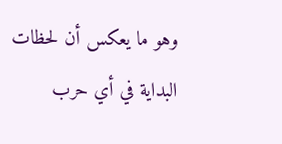وهو ما يعكس أن لحظات البداية في أي حرب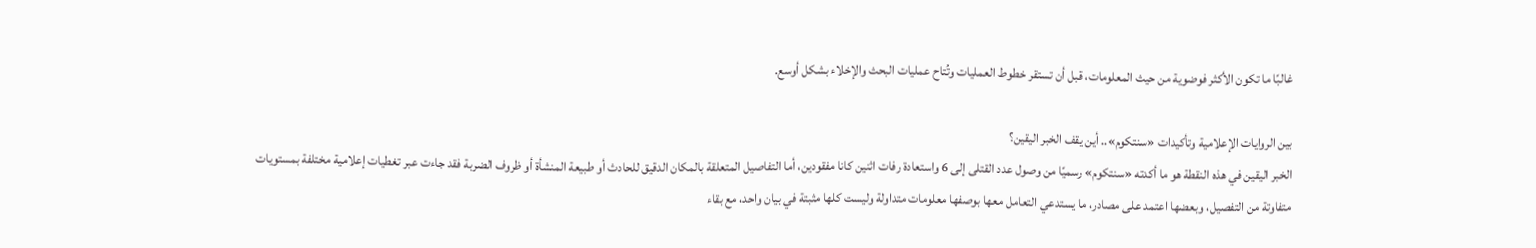غالبًا ما تكون الأكثر فوضوية من حيث المعلومات، قبل أن تستقر خطوط العمليات وتُتاح عمليات البحث والإخلاء بشكل أوسع.

بين الروايات الإعلامية وتأكيدات «سنتكوم».. أين يقف الخبر اليقين؟
الخبر اليقين في هذه النقطة هو ما أكدته «سنتكوم» رسميًا من وصول عدد القتلى إلى 6 واستعادة رفات اثنين كانا مفقودين، أما التفاصيل المتعلقة بالمكان الدقيق للحادث أو طبيعة المنشأة أو ظروف الضربة فقد جاءت عبر تغطيات إعلامية مختلفة بمستويات متفاوتة من التفصيل، وبعضها اعتمد على مصادر، ما يستدعي التعامل معها بوصفها معلومات متداولة وليست كلها مثبتة في بيان واحد، مع بقاء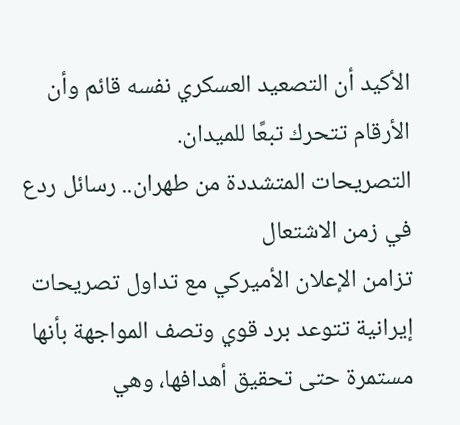الأكيد أن التصعيد العسكري نفسه قائم وأن الأرقام تتحرك تبعًا للميدان.
التصريحات المتشددة من طهران.. رسائل ردع في زمن الاشتعال
تزامن الإعلان الأميركي مع تداول تصريحات إيرانية تتوعد برد قوي وتصف المواجهة بأنها مستمرة حتى تحقيق أهدافها، وهي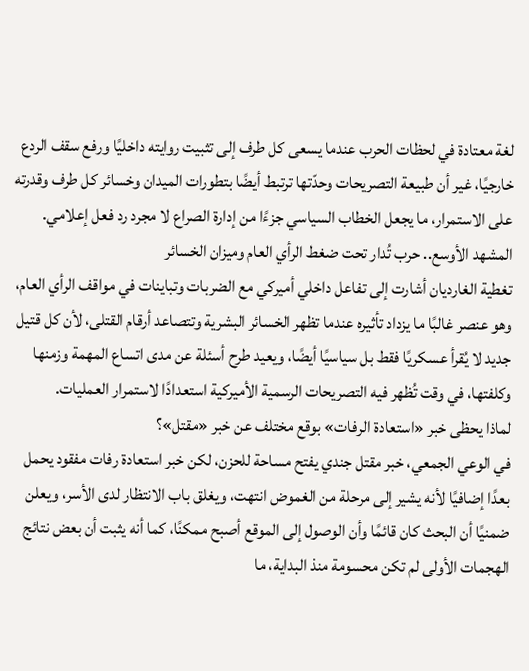لغة معتادة في لحظات الحرب عندما يسعى كل طرف إلى تثبيت روايته داخليًا ورفع سقف الردع خارجيًا، غير أن طبيعة التصريحات وحدّتها ترتبط أيضًا بتطورات الميدان وخسائر كل طرف وقدرته على الاستمرار، ما يجعل الخطاب السياسي جزءًا من إدارة الصراع لا مجرد رد فعل إعلامي.
المشهد الأوسع.. حرب تُدار تحت ضغط الرأي العام وميزان الخسائر
تغطية الغارديان أشارت إلى تفاعل داخلي أميركي مع الضربات وتباينات في مواقف الرأي العام، وهو عنصر غالبًا ما يزداد تأثيره عندما تظهر الخسائر البشرية وتتصاعد أرقام القتلى، لأن كل قتيل جديد لا يُقرأ عسكريًا فقط بل سياسيًا أيضًا، ويعيد طرح أسئلة عن مدى اتساع المهمة وزمنها وكلفتها، في وقت تُظهر فيه التصريحات الرسمية الأميركية استعدادًا لاستمرار العمليات.
لماذا يحظى خبر «استعادة الرفات» بوقع مختلف عن خبر «مقتل»؟
في الوعي الجمعي، خبر مقتل جندي يفتح مساحة للحزن، لكن خبر استعادة رفات مفقود يحمل بعدًا إضافيًا لأنه يشير إلى مرحلة من الغموض انتهت، ويغلق باب الانتظار لدى الأسر، ويعلن ضمنيًا أن البحث كان قائمًا وأن الوصول إلى الموقع أصبح ممكنًا، كما أنه يثبت أن بعض نتائج الهجمات الأولى لم تكن محسومة منذ البداية، ما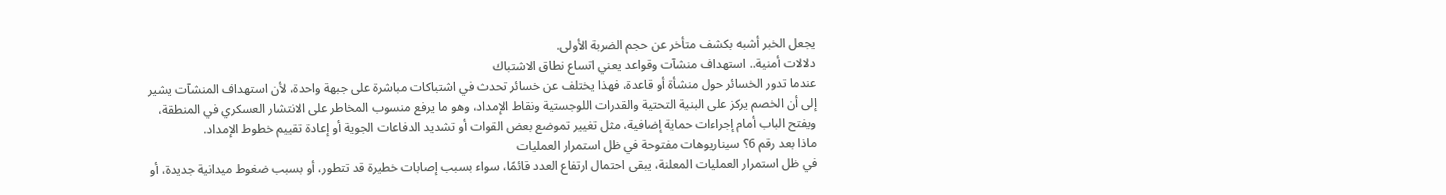يجعل الخبر أشبه بكشف متأخر عن حجم الضربة الأولى.
دلالات أمنية.. استهداف منشآت وقواعد يعني اتساع نطاق الاشتباك
عندما تدور الخسائر حول منشأة أو قاعدة، فهذا يختلف عن خسائر تحدث في اشتباكات مباشرة على جبهة واحدة، لأن استهداف المنشآت يشير إلى أن الخصم يركز على البنية التحتية والقدرات اللوجستية ونقاط الإمداد، وهو ما يرفع منسوب المخاطر على الانتشار العسكري في المنطقة، ويفتح الباب أمام إجراءات حماية إضافية، مثل تغيير تموضع بعض القوات أو تشديد الدفاعات الجوية أو إعادة تقييم خطوط الإمداد.
ماذا بعد رقم 6؟ سيناريوهات مفتوحة في ظل استمرار العمليات
في ظل استمرار العمليات المعلنة، يبقى احتمال ارتفاع العدد قائمًا، سواء بسبب إصابات خطيرة قد تتطور، أو بسبب ضغوط ميدانية جديدة، أو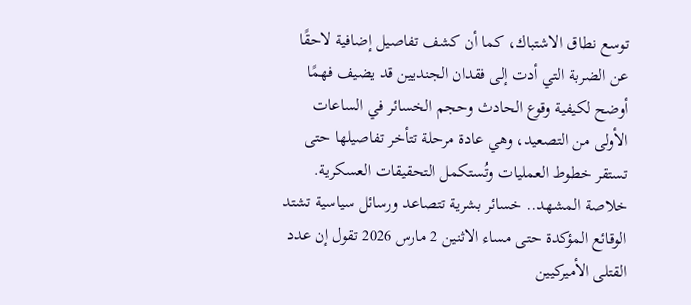توسع نطاق الاشتباك، كما أن كشف تفاصيل إضافية لاحقًا عن الضربة التي أدت إلى فقدان الجنديين قد يضيف فهمًا أوضح لكيفية وقوع الحادث وحجم الخسائر في الساعات الأولى من التصعيد، وهي عادة مرحلة تتأخر تفاصيلها حتى تستقر خطوط العمليات وتُستكمل التحقيقات العسكرية.
خلاصة المشهد.. خسائر بشرية تتصاعد ورسائل سياسية تشتد
الوقائع المؤكدة حتى مساء الاثنين 2 مارس 2026 تقول إن عدد القتلى الأميركيين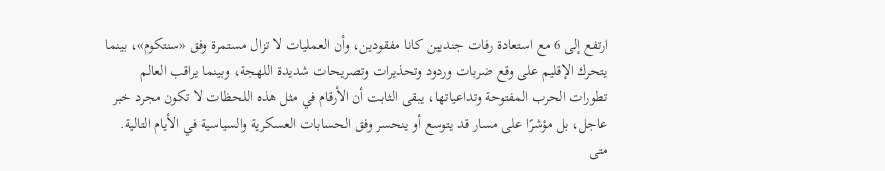ارتفع إلى 6 مع استعادة رفات جنديين كانا مفقودين، وأن العمليات لا تزال مستمرة وفق «سنتكوم»، بينما يتحرك الإقليم على وقع ضربات وردود وتحذيرات وتصريحات شديدة اللهجة، وبينما يراقب العالم تطورات الحرب المفتوحة وتداعياتها، يبقى الثابت أن الأرقام في مثل هذه اللحظات لا تكون مجرد خبر عاجل، بل مؤشرًا على مسار قد يتوسع أو ينحسر وفق الحسابات العسكرية والسياسية في الأيام التالية.
متى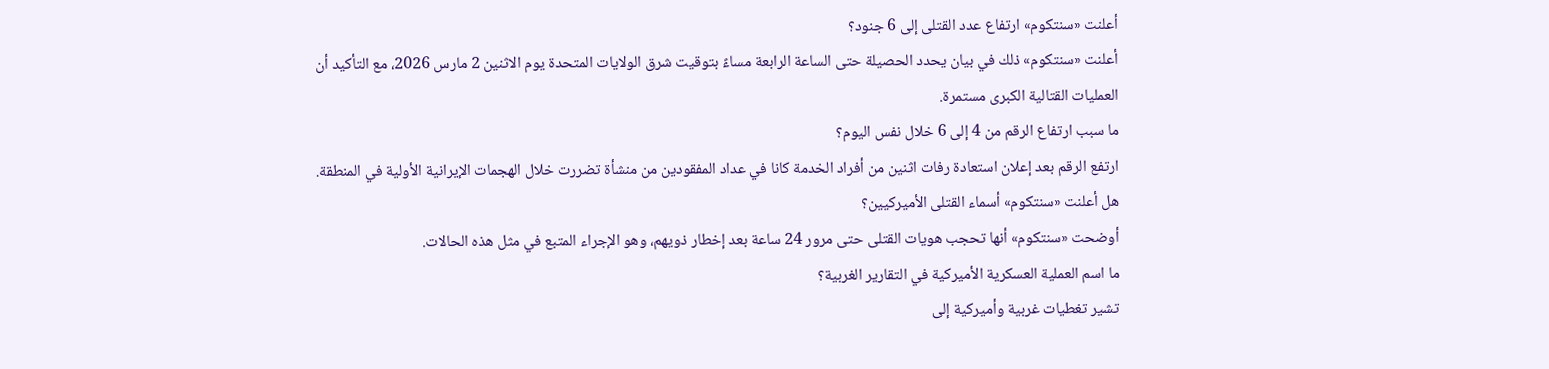أعلنت «سنتكوم» ارتفاع عدد القتلى إلى 6 جنود؟
أعلنت «سنتكوم» ذلك في بيان يحدد الحصيلة حتى الساعة الرابعة مساءً بتوقيت شرق الولايات المتحدة يوم الاثنين 2 مارس 2026، مع التأكيد أن العمليات القتالية الكبرى مستمرة.
ما سبب ارتفاع الرقم من 4 إلى 6 خلال نفس اليوم؟
ارتفع الرقم بعد إعلان استعادة رفات اثنين من أفراد الخدمة كانا في عداد المفقودين من منشأة تضررت خلال الهجمات الإيرانية الأولية في المنطقة.
هل أعلنت «سنتكوم» أسماء القتلى الأميركيين؟
أوضحت «سنتكوم» أنها تحجب هويات القتلى حتى مرور 24 ساعة بعد إخطار ذويهم، وهو الإجراء المتبع في مثل هذه الحالات.
ما اسم العملية العسكرية الأميركية في التقارير الغربية؟
تشير تغطيات غربية وأميركية إلى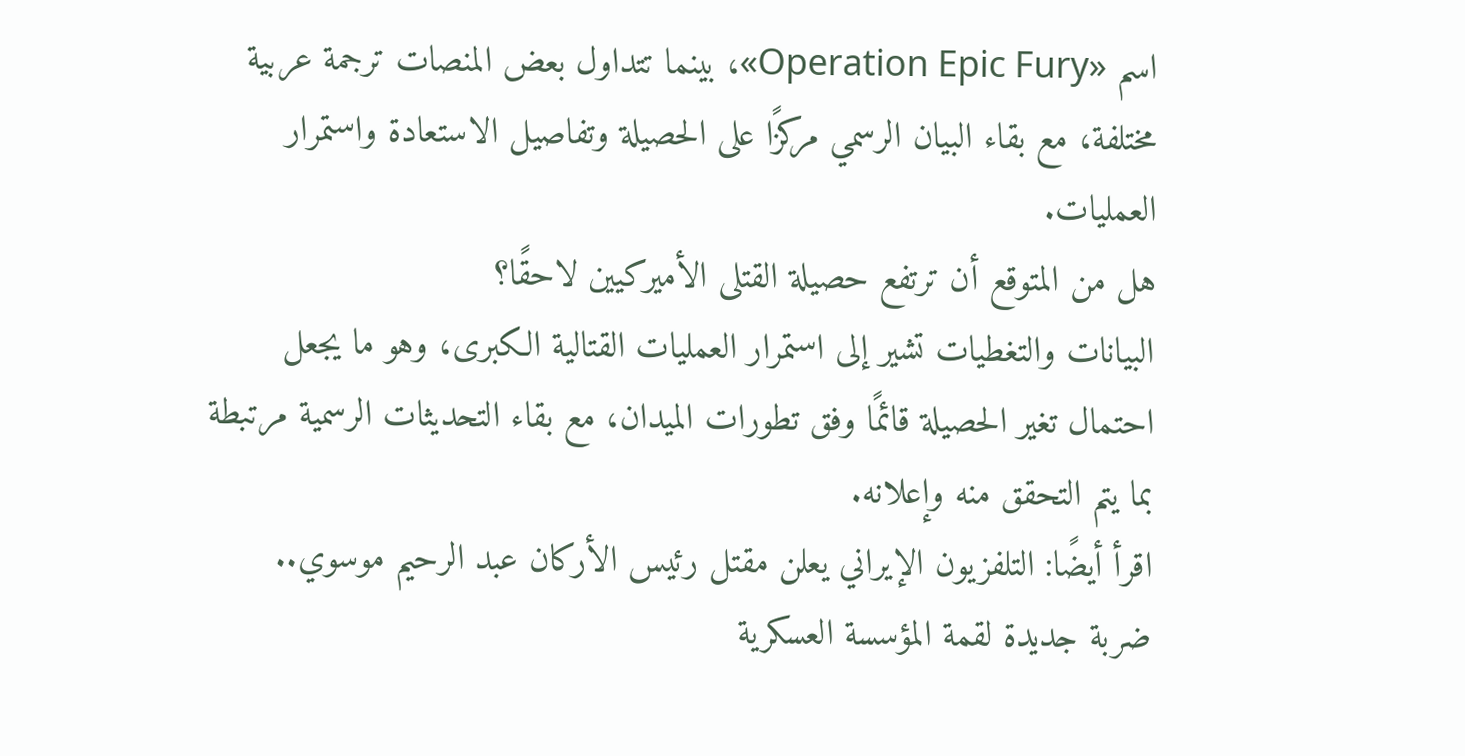اسم «Operation Epic Fury»، بينما تتداول بعض المنصات ترجمة عربية مختلفة، مع بقاء البيان الرسمي مركزًا على الحصيلة وتفاصيل الاستعادة واستمرار العمليات.
هل من المتوقع أن ترتفع حصيلة القتلى الأميركيين لاحقًا؟
البيانات والتغطيات تشير إلى استمرار العمليات القتالية الكبرى، وهو ما يجعل احتمال تغير الحصيلة قائمًا وفق تطورات الميدان، مع بقاء التحديثات الرسمية مرتبطة بما يتم التحقق منه وإعلانه.
اقرأ أيضًا: التلفزيون الإيراني يعلن مقتل رئيس الأركان عبد الرحيم موسوي.. ضربة جديدة لقمة المؤسسة العسكرية